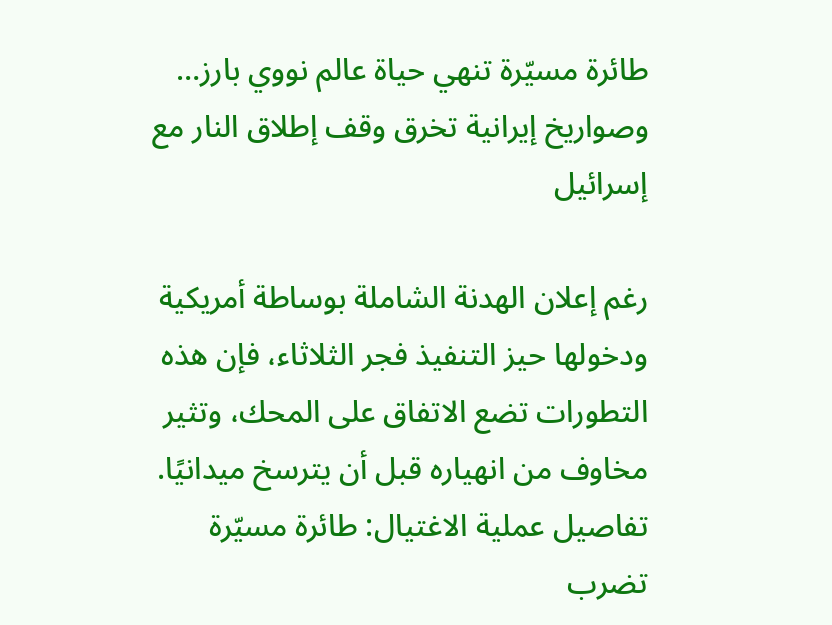طائرة مسيّرة تنهي حياة عالم نووي بارز… وصواريخ إيرانية تخرق وقف إطلاق النار مع إسرائيل

رغم إعلان الهدنة الشاملة بوساطة أمريكية ودخولها حيز التنفيذ فجر الثلاثاء، فإن هذه التطورات تضع الاتفاق على المحك، وتثير مخاوف من انهياره قبل أن يترسخ ميدانيًا.
تفاصيل عملية الاغتيال: طائرة مسيّرة تضرب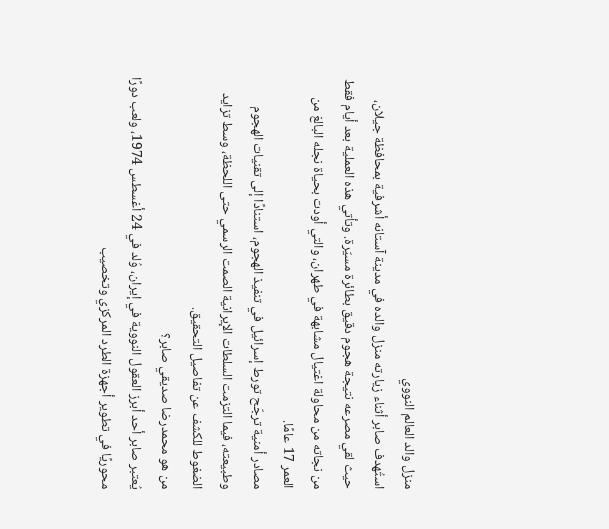منزل والد العالم النووي
استُهدف صابر أثناء زيارته منزل والده في مدينة آستانه أشرفية بمحافظة جيلان، حيث لقي مصرعه نتيجة هجوم دقيق بطائرة مسيّرة. وتأتي هذه العملية بعد أيام فقط من نجاته من محاولة اغتيال مشابهة في طهران، والتي أودت بحياة نجله البالغ من العمر 17 عامًا.
مصادر أمنية ترجّح تورط إسرائيل في تنفيذ الهجوم، استنادًا إلى تقنيات الهجوم وطبيعته، فيما التزمت السلطات الإيرانية الصمت الرسمي حتى اللحظة، وسط تزايد الضغوط للكشف عن تفاصيل التحقيق.
من هو محمدرضا صديقي صابر؟
يُعتبر صابر أحد أبرز العقول النووية في إيران، وُلد في 24 أغسطس 1974، ولعب دورًا محوريًا في تطوير أجهزة الطرد المركزي وتخصيب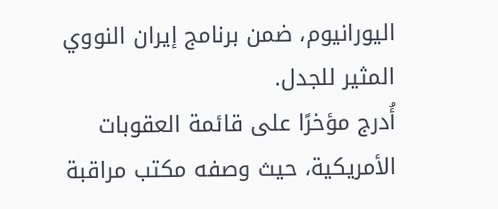اليورانيوم، ضمن برنامج إيران النووي المثير للجدل.
أُدرج مؤخرًا على قائمة العقوبات الأمريكية، حيث وصفه مكتب مراقبة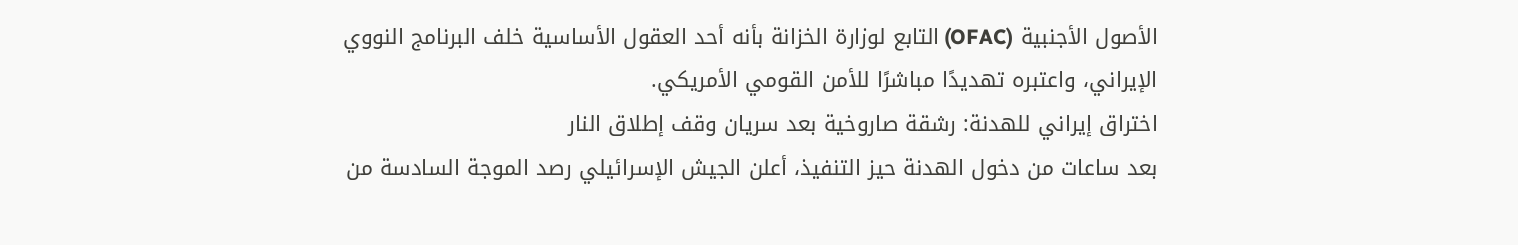الأصول الأجنبية (OFAC) التابع لوزارة الخزانة بأنه أحد العقول الأساسية خلف البرنامج النووي الإيراني، واعتبره تهديدًا مباشرًا للأمن القومي الأمريكي.
اختراق إيراني للهدنة: رشقة صاروخية بعد سريان وقف إطلاق النار
بعد ساعات من دخول الهدنة حيز التنفيذ، أعلن الجيش الإسرائيلي رصد الموجة السادسة من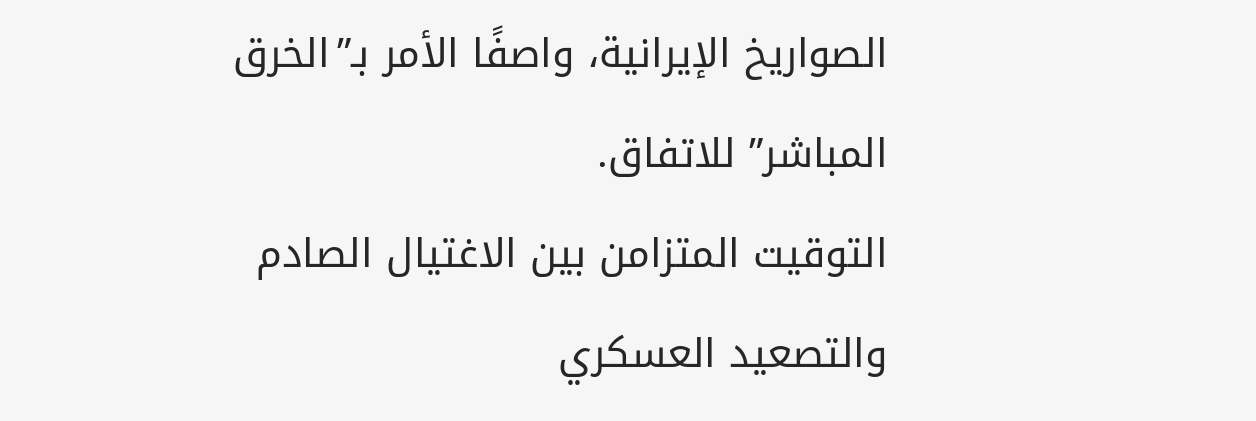الصواريخ الإيرانية، واصفًا الأمر بـ”الخرق المباشر” للاتفاق.
التوقيت المتزامن بين الاغتيال الصادم والتصعيد العسكري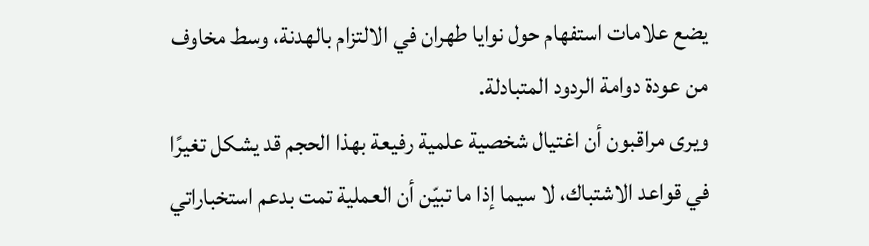يضع علامات استفهام حول نوايا طهران في الالتزام بالهدنة، وسط مخاوف من عودة دوامة الردود المتبادلة.
ويرى مراقبون أن اغتيال شخصية علمية رفيعة بهذا الحجم قد يشكل تغيرًا في قواعد الاشتباك، لا سيما إذا ما تبيّن أن العملية تمت بدعم استخباراتي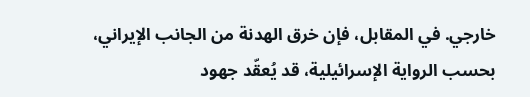خارجي. في المقابل، فإن خرق الهدنة من الجانب الإيراني، بحسب الرواية الإسرائيلية، قد يُعقّد جهود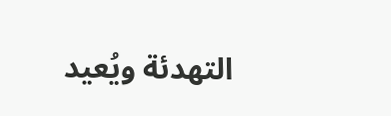التهدئة ويُعيد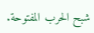شبح الحرب المفتوحة.